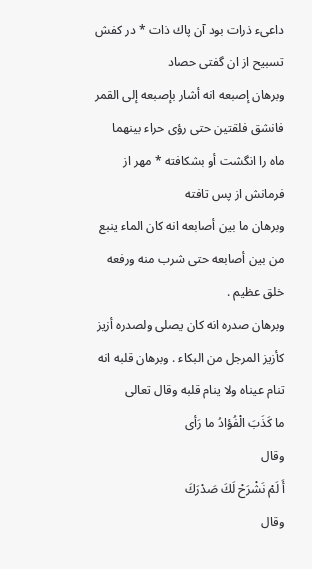داعىء ذرات بود آن پاك ذات * در كفش تسبيح از ان گفتى حصاد
وبرهان إصبعه انه أشار بإصبعه إلى القمر فانشق فلقتين حتى رؤى حراء بينهما
ماه را انگشت أو بشكافته * مهر از فرمانش از پس تافته
وبرهان ما بين أصابعه انه كان الماء ينبع من بين أصابعه حتى شرب منه ورفعه خلق عظيم .
وبرهان صدره انه كان يصلى ولصدره أزيز كأزيز المرجل من البكاء . وبرهان قلبه انه تنام عيناه ولا ينام قلبه وقال تعالى
ما كَذَبَ الْفُؤادُ ما رَأى
وقال
أَ لَمْ نَشْرَحْ لَكَ صَدْرَكَ
وقال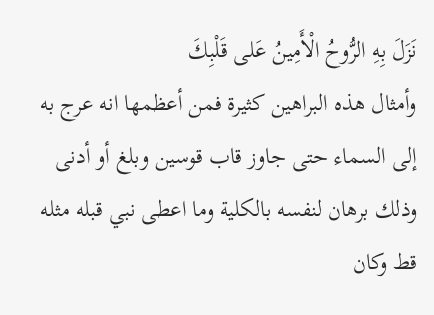نَزَلَ بِهِ الرُّوحُ الْأَمِينُ عَلى قَلْبِكَ
وأمثال هذه البراهين كثيرة فمن أعظمها انه عرج به إلى السماء حتى جاوز قاب قوسين وبلغ أو أدنى وذلك برهان لنفسه بالكلية وما اعطى نبي قبله مثله قط وكان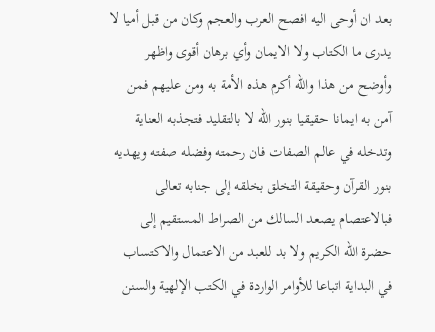بعد ان أوحى اليه افصح العرب والعجم وكان من قبل أميا لا يدرى ما الكتاب ولا الايمان وأي برهان أقوى واظهر وأوضح من هذا واللّه أكرم هذه الأمة به ومن عليهم فمن آمن به ايمانا حقيقيا بنور اللّه لا بالتقليد فتجذبه العناية وتدخله في عالم الصفات فان رحمته وفضله صفته ويهديه بنور القرآن وحقيقة التخلق بخلقه إلى جنابه تعالى فبالاعتصام يصعد السالك من الصراط المستقيم إلى حضرة اللّه الكريم ولا بد للعبد من الاعتمال والاكتساب في البداية اتباعا للأوامر الواردة في الكتب الإلهية والسنن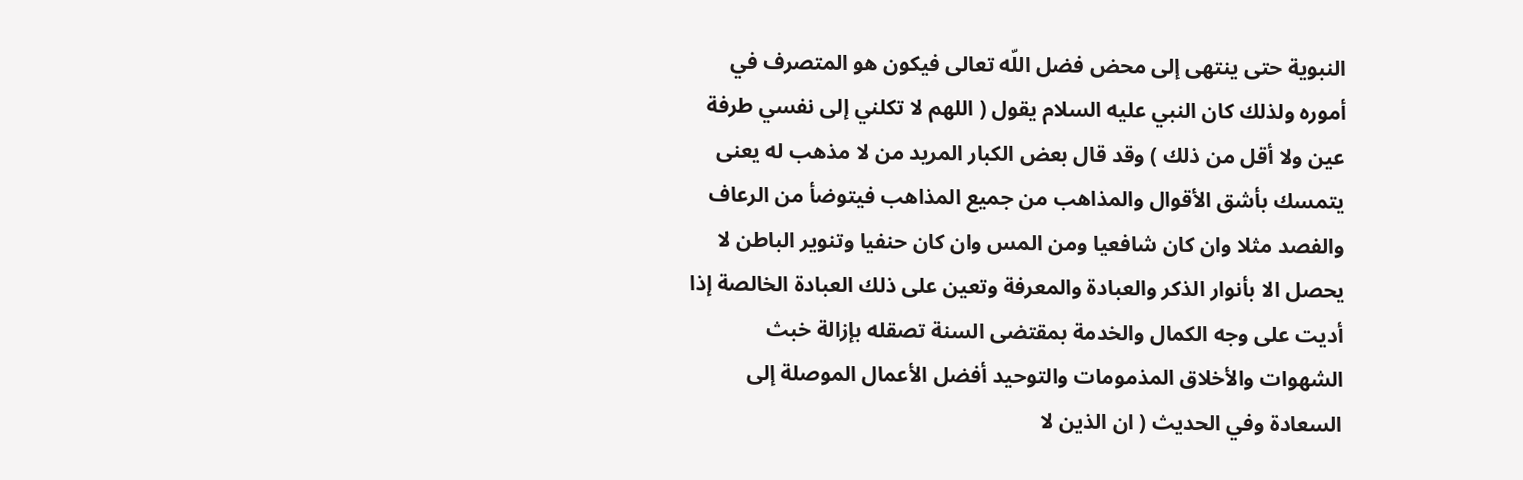النبوية حتى ينتهى إلى محض فضل اللّه تعالى فيكون هو المتصرف في أموره ولذلك كان النبي عليه السلام يقول ( اللهم لا تكلني إلى نفسي طرفة عين ولا أقل من ذلك ) وقد قال بعض الكبار المريد من لا مذهب له يعنى يتمسك بأشق الأقوال والمذاهب من جميع المذاهب فيتوضأ من الرعاف والفصد مثلا وان كان شافعيا ومن المس وان كان حنفيا وتنوير الباطن لا يحصل الا بأنوار الذكر والعبادة والمعرفة وتعين على ذلك العبادة الخالصة إذا أديت على وجه الكمال والخدمة بمقتضى السنة تصقله بإزالة خبث الشهوات والأخلاق المذمومات والتوحيد أفضل الأعمال الموصلة إلى السعادة وفي الحديث ( ان الذين لا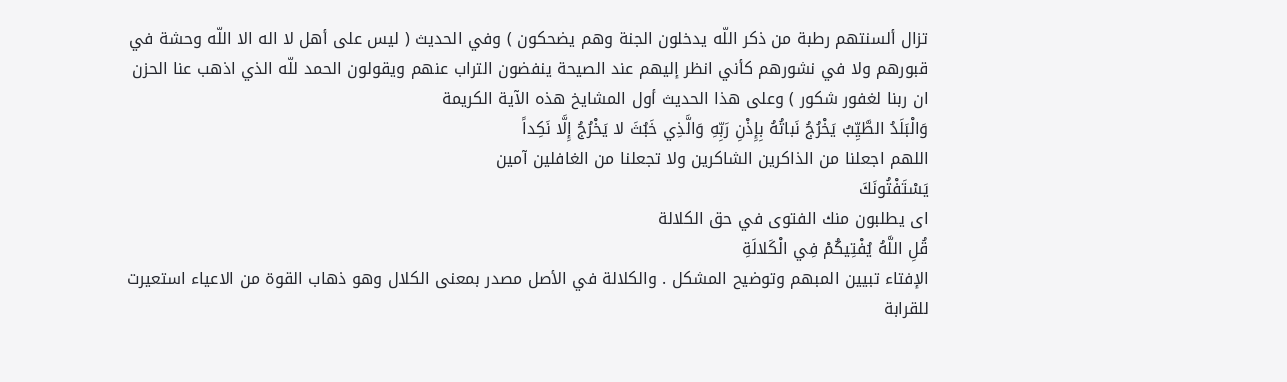تزال ألسنتهم رطبة من ذكر اللّه يدخلون الجنة وهم يضحكون ) وفي الحديث ( ليس على أهل لا اله الا اللّه وحشة في قبورهم ولا في نشورهم كأني انظر إليهم عند الصيحة ينفضون التراب عنهم ويقولون الحمد للّه الذي اذهب عنا الحزن ان ربنا لغفور شكور ) وعلى هذا الحديث أول المشايخ هذه الآية الكريمة
وَالْبَلَدُ الطَّيِّبُ يَخْرُجُ نَباتُهُ بِإِذْنِ رَبِّهِ وَالَّذِي خَبُثَ لا يَخْرُجُ إِلَّا نَكِداً
اللهم اجعلنا من الذاكرين الشاكرين ولا تجعلنا من الغافلين آمين
يَسْتَفْتُونَكَ
اى يطلبون منك الفتوى في حق الكلالة
قُلِ اللَّهُ يُفْتِيكُمْ فِي الْكَلالَةِ
الإفتاء تبيين المبهم وتوضيح المشكل . والكلالة في الأصل مصدر بمعنى الكلال وهو ذهاب القوة من الاعياء استعيرت للقرابة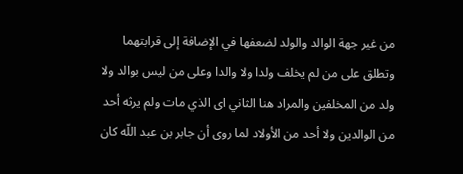من غير جهة الوالد والولد لضعفها في الإضافة إلى قرابتهما وتطلق على من لم يخلف ولدا ولا والدا وعلى من ليس بوالد ولا ولد من المخلفين والمراد هنا الثاني اى الذي مات ولم يرثه أحد من الوالدين ولا أحد من الأولاد لما روى أن جابر بن عبد اللّه كان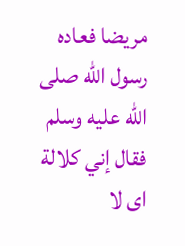مريضا فعاده رسول اللّه صلى اللّه عليه وسلم فقال إني كلالة اى لا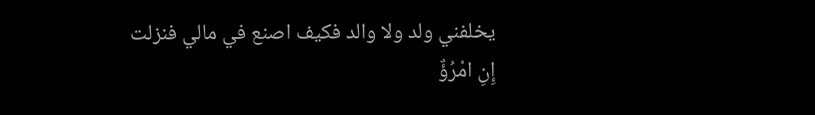يخلفني ولد ولا والد فكيف اصنع في مالي فنزلت
إِنِ امْرُؤٌ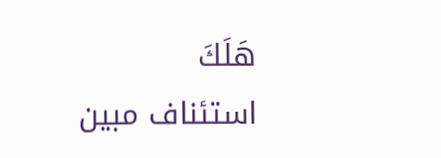هَلَكَ
استئناف مبين